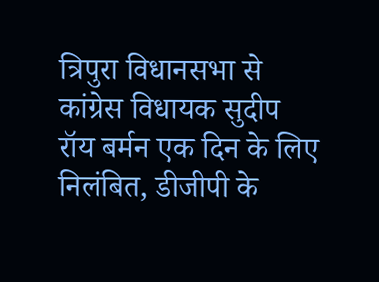त्रिपुरा विधानसभा से कांग्रेस विधायक सुदीप रॉय बर्मन एक दिन के लिए निलंबित, डीजीपी के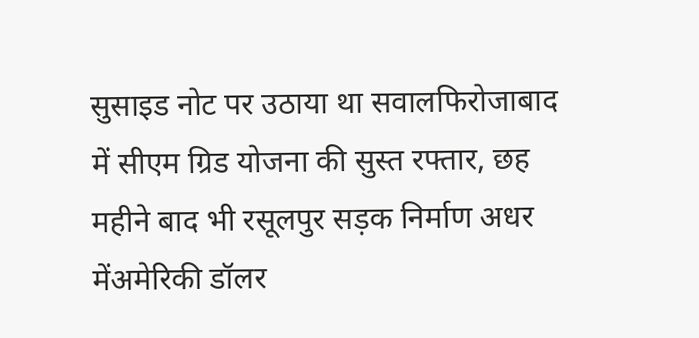सुसाइड नोट पर उठाया था सवालफिरोजाबाद में सीएम ग्रिड योजना की सुस्त रफ्तार, छह महीने बाद भी रसूलपुर सड़क निर्माण अधर मेंअमेरिकी डॉलर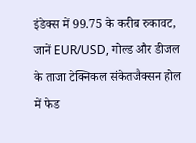इंडेक्स में 99.75 के करीब रुकावट, जानें EUR/USD, गोल्ड और डीजल के ताजा टेक्निकल संकेतजैक्सन होल में फेड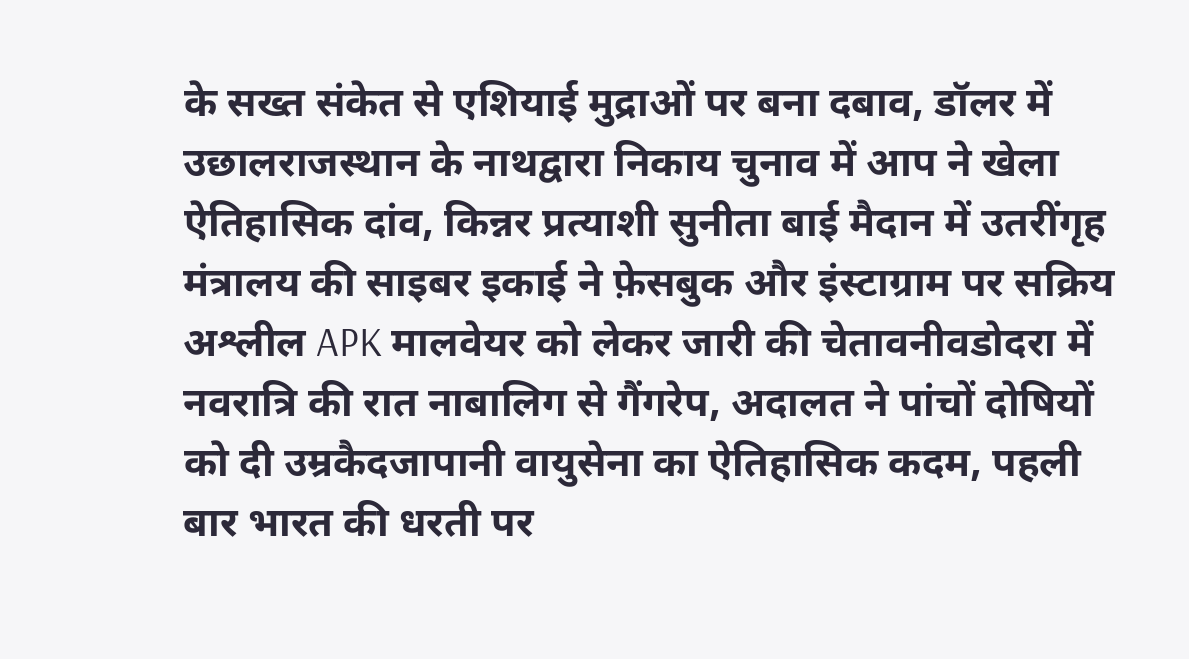के सख्त संकेत से एशियाई मुद्राओं पर बना दबाव, डॉलर में उछालराजस्थान के नाथद्वारा निकाय चुनाव में आप ने खेला ऐतिहासिक दांव, किन्नर प्रत्याशी सुनीता बाई मैदान में उतरींगृह मंत्रालय की साइबर इकाई ने फ़ेसबुक और इंस्टाग्राम पर सक्रिय अश्लील APK मालवेयर को लेकर जारी की चेतावनीवडोदरा में नवरात्रि की रात नाबालिग से गैंगरेप, अदालत ने पांचों दोषियों को दी उम्रकैदजापानी वायुसेना का ऐतिहासिक कदम, पहली बार भारत की धरती पर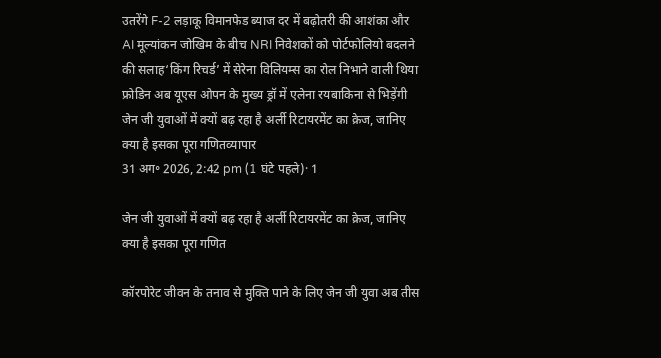उतरेंगे F-2 लड़ाकू विमानफेड ब्याज दर में बढ़ोतरी की आशंका और AI मूल्यांकन जोखिम के बीच NRI निवेशकों को पोर्टफोलियो बदलने की सलाह‘किंग रिचर्ड’ में सेरेना विलियम्स का रोल निभाने वाली थिया फ्रोडिन अब यूएस ओपन के मुख्य ड्रॉ में एलेना रयबाकिना से भिड़ेंगी
जेन जी युवाओं में क्यों बढ़ रहा है अर्ली रिटायरमेंट का क्रेज, जानिए क्या है इसका पूरा गणितव्यापार
31 अग॰ 2026, 2:42 pm (1 घंटे पहले)· 1

जेन जी युवाओं में क्यों बढ़ रहा है अर्ली रिटायरमेंट का क्रेज, जानिए क्या है इसका पूरा गणित

कॉरपोरेट जीवन के तनाव से मुक्ति पाने के लिए जेन जी युवा अब तीस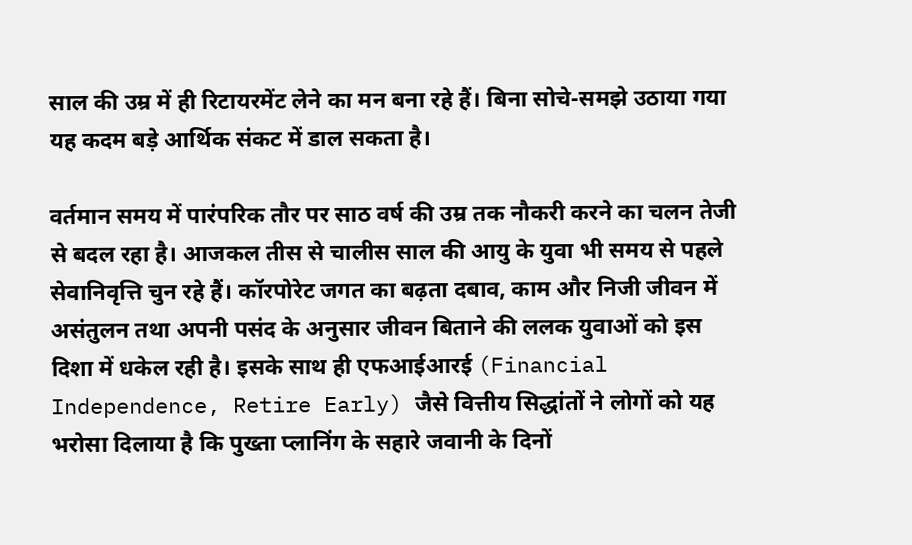साल की उम्र में ही रिटायरमेंट लेने का मन बना रहे हैं। बिना सोचे-समझे उठाया गया यह कदम बड़े आर्थिक संकट में डाल सकता है।

वर्तमान समय में पारंपरिक तौर पर साठ वर्ष की उम्र तक नौकरी करने का चलन तेजी से बदल रहा है। आजकल तीस से चालीस साल की आयु के युवा भी समय से पहले सेवानिवृत्ति चुन रहे हैं। कॉरपोरेट जगत का बढ़ता दबाव, काम और निजी जीवन में असंतुलन तथा अपनी पसंद के अनुसार जीवन बिताने की ललक युवाओं को इस दिशा में धकेल रही है। इसके साथ ही एफआईआरई (Financial Independence, Retire Early) जैसे वित्तीय सिद्धांतों ने लोगों को यह भरोसा दिलाया है कि पुख्ता प्लानिंग के सहारे जवानी के दिनों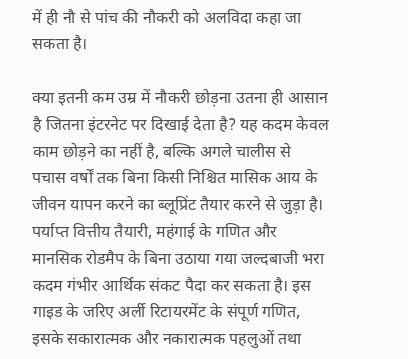में ही नौ से पांच की नौकरी को अलविदा कहा जा सकता है।

क्या इतनी कम उम्र में नौकरी छोड़ना उतना ही आसान है जितना इंटरनेट पर दिखाई देता है? यह कदम केवल काम छोड़ने का नहीं है, बल्कि अगले चालीस से पचास वर्षों तक बिना किसी निश्चित मासिक आय के जीवन यापन करने का ब्लूप्रिंट तैयार करने से जुड़ा है। पर्याप्त वित्तीय तैयारी, महंगाई के गणित और मानसिक रोडमैप के बिना उठाया गया जल्दबाजी भरा कदम गंभीर आर्थिक संकट पैदा कर सकता है। इस गाइड के जरिए अर्ली रिटायरमेंट के संपूर्ण गणित, इसके सकारात्मक और नकारात्मक पहलुओं तथा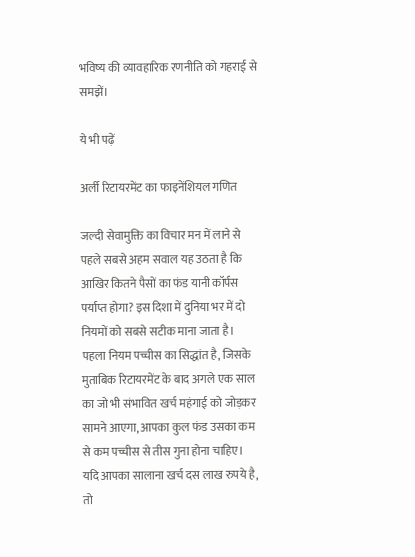भविष्य की व्यावहारिक रणनीति को गहराई से समझें।

ये भी पढ़ें

अर्ली रिटायरमेंट का फाइनेंशियल गणित

जल्दी सेवामुक्ति का विचार मन में लाने से पहले सबसे अहम सवाल यह उठता है कि आखिर कितने पैसों का फंड यानी कॉर्पस पर्याप्त होगा? इस दिशा में दुनिया भर में दो नियमों को सबसे सटीक माना जाता है। पहला नियम पच्चीस का सिद्धांत है, जिसके मुताबिक रिटायरमेंट के बाद अगले एक साल का जो भी संभावित खर्च महंगाई को जोड़कर सामने आएगा, आपका कुल फंड उसका कम से कम पच्चीस से तीस गुना होना चाहिए। यदि आपका सालाना खर्च दस लाख रुपये है, तो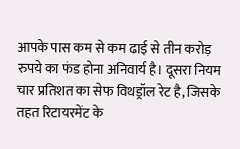आपके पास कम से कम ढाई से तीन करोड़ रुपये का फंड होना अनिवार्य है। दूसरा नियम चार प्रतिशत का सेफ विथड्रॉल रेट है, जिसके तहत रिटायरमेंट के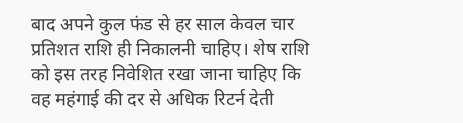बाद अपने कुल फंड से हर साल केवल चार प्रतिशत राशि ही निकालनी चाहिए। शेष राशि को इस तरह निवेशित रखा जाना चाहिए कि वह महंगाई की दर से अधिक रिटर्न देती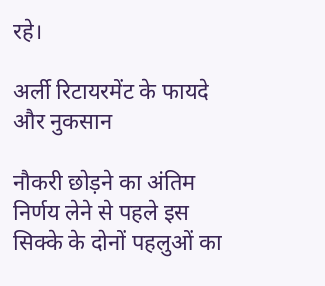रहे।

अर्ली रिटायरमेंट के फायदे और नुकसान

नौकरी छोड़ने का अंतिम निर्णय लेने से पहले इस सिक्के के दोनों पहलुओं का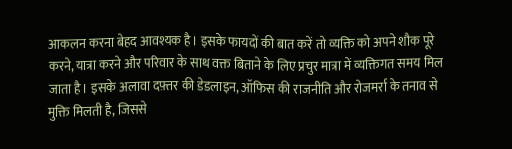आकलन करना बेहद आवश्यक है। इसके फायदों की बात करें तो व्यक्ति को अपने शौक पूरे करने, यात्रा करने और परिवार के साथ वक्त बिताने के लिए प्रचुर मात्रा में व्यक्तिगत समय मिल जाता है। इसके अलावा दफ़्तर की डेडलाइन, ऑफिस की राजनीति और रोजमर्रा के तनाव से मुक्ति मिलती है, जिससे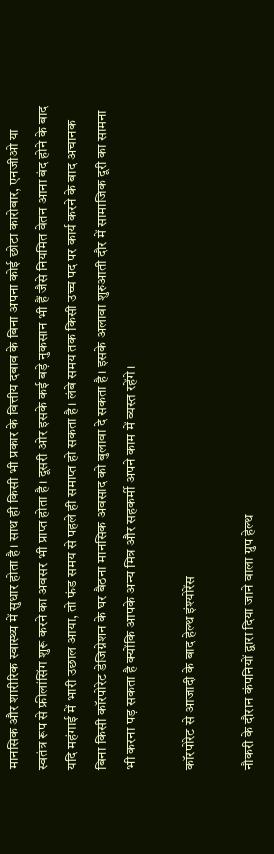मानसिक और शारीरिक स्वास्थ्य में सुधार होता है। साथ ही किसी भी प्रकार के वित्तीय दबाव के बिना अपना कोई छोटा कारोबार, एनजीओ या स्वतंत्र रूप से फ्रीलांसिंग शुरू करने का अवसर भी प्राप्त होता है। दूसरी ओर इसके कई बड़े नुकसान भी हैं जैसे नियमित वेतन आना बंद होने के बाद यदि महंगाई में भारी उछाल आया, तो फंड समय से पहले ही समाप्त हो सकता है। लंबे समय तक किसी उच्च पद पर कार्य करने के बाद अचानक बिना किसी कॉरपोरेट डेजिग्नेशन के घर बैठना मानसिक अवसाद को बुलावा दे सकता है। इसके अलावा शुरुआती दौर में सामाजिक दूरी का सामना भी करना पड़ सकता है क्योंकि आपके अन्य मित्र और सहकर्मी अपने काम में व्यस्त रहेंगे।

कॉरपोरेट से आजादी के बाद हेल्थ इंश्योरेंस

नौकरी के दौरान कंपनियों द्वारा दिया जाने वाला ग्रुप हेल्थ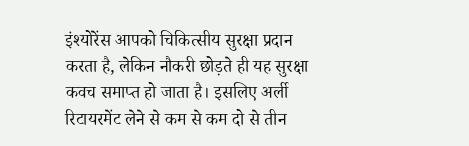इंश्योरेंस आपको चिकित्सीय सुरक्षा प्रदान करता है, लेकिन नौकरी छोड़ते ही यह सुरक्षा कवच समाप्त हो जाता है। इसलिए अर्ली रिटायरमेंट लेने से कम से कम दो से तीन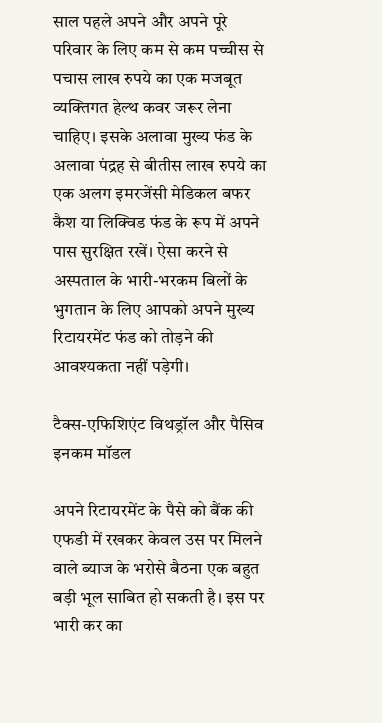साल पहले अपने और अपने पूरे परिवार के लिए कम से कम पच्चीस से पचास लाख रुपये का एक मजबूत व्यक्तिगत हेल्थ कवर जरूर लेना चाहिए। इसके अलावा मुख्य फंड के अलावा पंद्रह से बीतीस लाख रुपये का एक अलग इमरजेंसी मेडिकल बफर कैश या लिक्विड फंड के रूप में अपने पास सुरक्षित रखें। ऐसा करने से अस्पताल के भारी-भरकम बिलों के भुगतान के लिए आपको अपने मुख्य रिटायरमेंट फंड को तोड़ने की आवश्यकता नहीं पड़ेगी।

टैक्स-एफिशिएंट विथड्रॉल और पैसिव इनकम मॉडल

अपने रिटायरमेंट के पैसे को बैंक की एफडी में रखकर केवल उस पर मिलने वाले ब्याज के भरोसे बैठना एक बहुत बड़ी भूल साबित हो सकती है। इस पर भारी कर का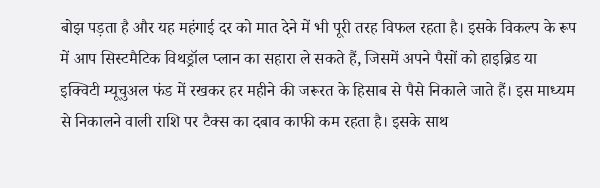बोझ पड़ता है और यह महंगाई दर को मात देने में भी पूरी तरह विफल रहता है। इसके विकल्प के रूप में आप सिस्टमैटिक विथड्रॉल प्लान का सहारा ले सकते हैं, जिसमें अपने पैसों को हाइब्रिड या इक्विटी म्यूचुअल फंड में रखकर हर महीने की जरूरत के हिसाब से पैसे निकाले जाते हैं। इस माध्यम से निकालने वाली राशि पर टैक्स का दबाव काफी कम रहता है। इसके साथ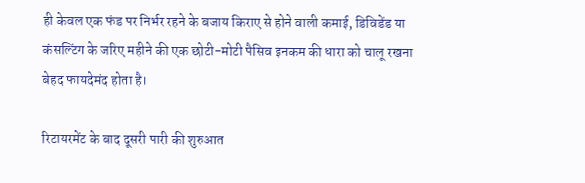ही केवल एक फंड पर निर्भर रहने के बजाय किराए से होने वाली कमाई, डिविडेंड या कंसल्टिंग के जरिए महीने की एक छोटी-मोटी पैसिव इनकम की धारा को चालू रखना बेहद फायदेमंद होता है।

रिटायरमेंट के बाद दूसरी पारी की शुरुआत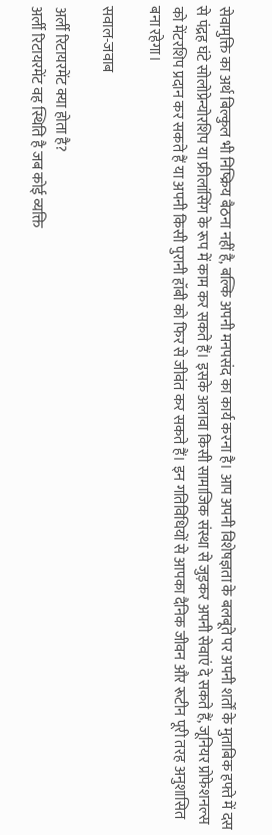सेवामुक्ति का अर्थ बिल्कुल भी निष्क्रिय बैठना नहीं है, बल्कि अपनी मनपसंद का कार्य करना है। आप अपनी विशेषज्ञता के बलबूते पर अपनी शर्तों के मुताबिक हफ्ते में दस से पंद्रह घंटे सोलोप्रेन्योरशिप या फ्रीलांसिंग के रूप में काम कर सकते हैं। इसके अलावा किसी सामाजिक संस्था से जुड़कर अपनी सेवाएं दे सकते हैं, जूनियर प्रोफेशनल्स को मेंटरशिप प्रदान कर सकते हैं या अपनी किसी पुरानी हॉबी को फिर से जीवंत कर सकते हैं। इन गतिविधियों से आपका दैनिक जीवन और रूटीन पूरी तरह अनुशासित बना रहेगा।

सवाल-जवाब

अर्ली रिटायरमेंट क्या होता है?
अर्ली रिटायरमेंट वह स्थिति है जब कोई व्यक्ति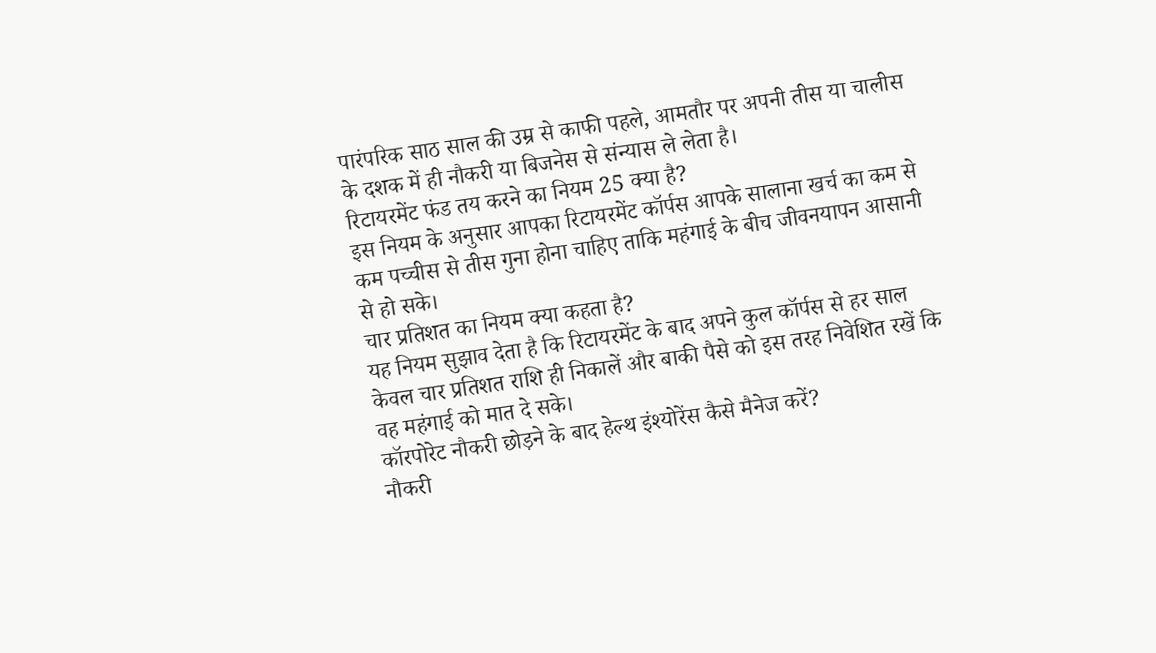पारंपरिक साठ साल की उम्र से काफी पहले, आमतौर पर अपनी तीस या चालीस के दशक में ही नौकरी या बिजनेस से संन्यास ले लेता है।
रिटायरमेंट फंड तय करने का नियम 25 क्या है?
इस नियम के अनुसार आपका रिटायरमेंट कॉर्पस आपके सालाना खर्च का कम से कम पच्चीस से तीस गुना होना चाहिए ताकि महंगाई के बीच जीवनयापन आसानी से हो सके।
चार प्रतिशत का नियम क्या कहता है?
यह नियम सुझाव देता है कि रिटायरमेंट के बाद अपने कुल कॉर्पस से हर साल केवल चार प्रतिशत राशि ही निकालें और बाकी पैसे को इस तरह निवेशित रखें कि वह महंगाई को मात दे सके।
कॉरपोरेट नौकरी छोड़ने के बाद हेल्थ इंश्योरेंस कैसे मैनेज करें?
नौकरी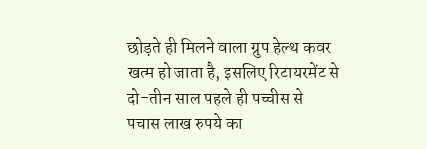छोड़ते ही मिलने वाला ग्रुप हेल्थ कवर खत्म हो जाता है, इसलिए रिटायरमेंट से दो-तीन साल पहले ही पच्चीस से पचास लाख रुपये का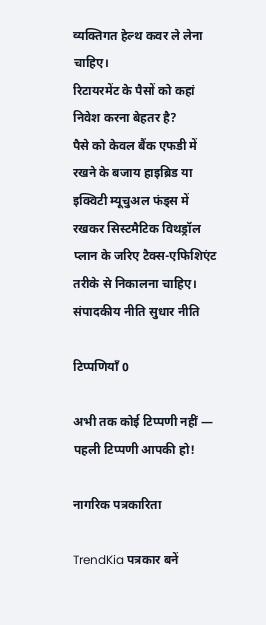व्यक्तिगत हेल्थ कवर ले लेना चाहिए।
रिटायरमेंट के पैसों को कहां निवेश करना बेहतर है?
पैसे को केवल बैंक एफडी में रखने के बजाय हाइब्रिड या इक्विटी म्यूचुअल फंड्स में रखकर सिस्टमैटिक विथड्रॉल प्लान के जरिए टैक्स-एफिशिएंट तरीके से निकालना चाहिए।
संपादकीय नीति सुधार नीति

टिप्पणियाँ 0

अभी तक कोई टिप्पणी नहीं — पहली टिप्पणी आपकी हो!

नागरिक पत्रकारिता

TrendKia पत्रकार बनें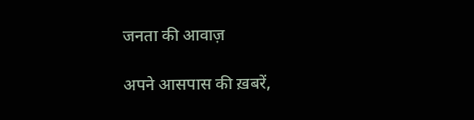जनता की आवाज़

अपने आसपास की ख़बरें,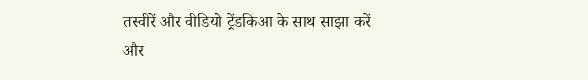तस्वीरें और वीडियो ट्रेंडकिआ के साथ साझा करें और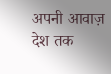अपनी आवाज़ देश तक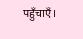पहुँचाएँ।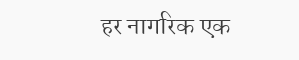हर नागरिक एक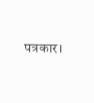पत्रकार।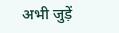अभी जुड़ें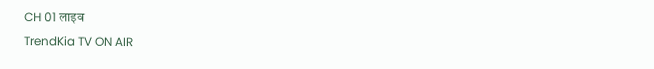CH 01 लाइव
TrendKia TV ON AIR